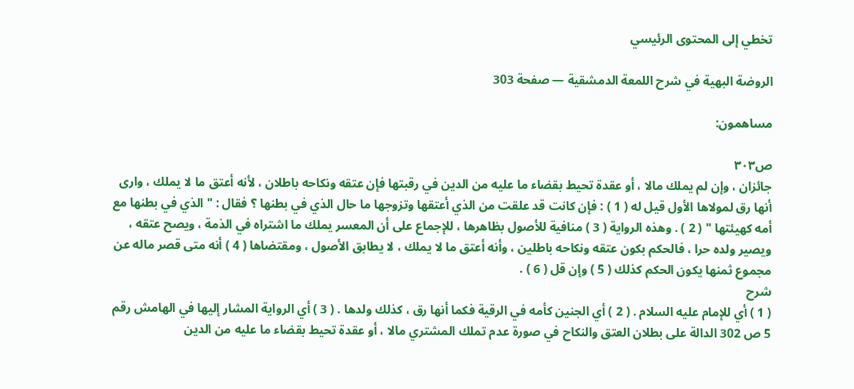تخطي إلى المحتوى الرئيسي

الروضة البهية في شرح اللمعة الدمشقية — صفحة 303

مساهمون:

ص٣٠٣
جائزان ، وإن لم يملك مالا ، أو عقدة تحيط بقضاء ما عليه من الدين في رقبتها فإن عتقه ونكاحه باطلان ، لأنه أعتق ما لا يملك ، وارى أنها رق لمولاها الأول قيل له ( 1 ) : فإن كانت قد علقت من الذي أعتقها وتزوجها ما حال الذي في بطنها ؟ فقال : " الذي في بطنها مع أمه كهيئتها " ( 2 ) . وهذه الرواية ( 3 ) منافية للأصول بظاهرها ، للإجماع على أن المعسر يملك ما اشتراه في الذمة ، ويصح عتقه ، ويصير ولده حرا ، فالحكم بكون عتقه ونكاحه باطلين ، وأنه أعتق ما لا يملك ، لا يطابق الأصول ، ومقتضاها ( 4 ) أنه متى قصر ماله عن مجموع ثمنها يكون الحكم كذلك ( 5 ) وإن قل ( 6 ) .
شرح
( 1 ) أي للإمام عليه السلام . ( 2 ) أي الجنين كأمه في الرقية فكما أنها رق ، كذلك ولدها . ( 3 ) أي الرواية المشار إليها في الهامش رقم 5 ص 302 الدالة على بطلان العتق والنكاح في صورة عدم تملك المشتري مالا ، أو عقدة تحيط بقضاء ما عليه من الدين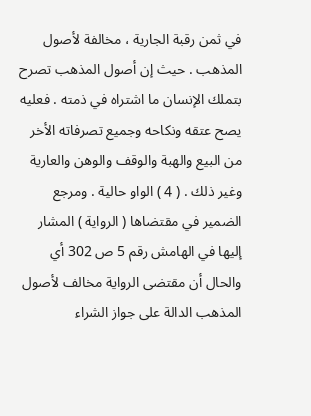في ثمن رقبة الجارية ، مخالفة لأصول المذهب . حيث إن أصول المذهب تصرح بتملك الإنسان ما اشتراه في ذمته . فعليه يصح عتقه ونكاحه وجميع تصرفاته الأخر من البيع والهبة والوقف والوهن والعارية وغير ذلك . ( 4 ) الواو حالية . ومرجع الضمير في مقتضاها ( الرواية ) المشار إليها في الهامش رقم 5 ص 302 أي والحال أن مقتضى الرواية مخالف لأصول المذهب الدالة على جواز الشراء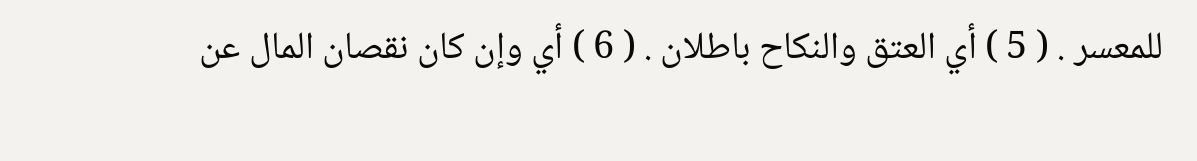للمعسر . ( 5 ) أي العتق والنكاح باطلان . ( 6 ) أي وإن كان نقصان المال عن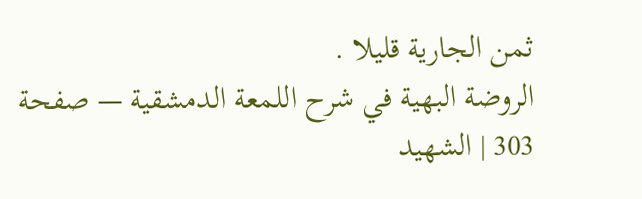ثمن الجارية قليلا .
الروضة البهية في شرح اللمعة الدمشقية — صفحة 303 | الشهيد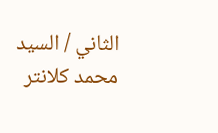الثاني / السيد محمد كلانتر